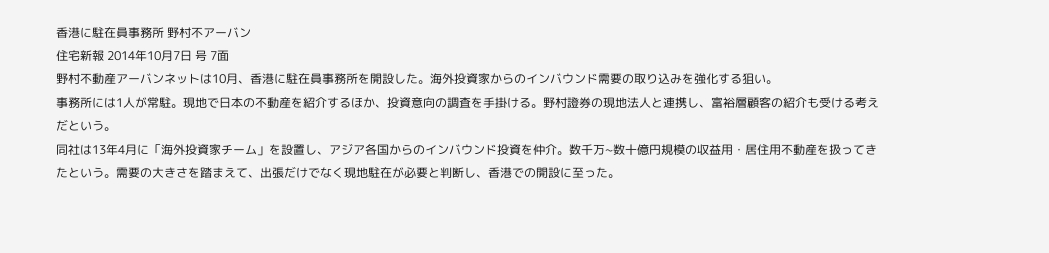香港に駐在員事務所 野村不アーバン
住宅新報 2014年10月7日 号 7面
野村不動産アーバンネットは10月、香港に駐在員事務所を開設した。海外投資家からのインバウンド需要の取り込みを強化する狙い。
事務所には1人が常駐。現地で日本の不動産を紹介するほか、投資意向の調査を手掛ける。野村證券の現地法人と連携し、富裕層顧客の紹介も受ける考えだという。
同社は13年4月に「海外投資家チーム」を設置し、アジア各国からのインバウンド投資を仲介。数千万~数十億円規模の収益用・居住用不動産を扱ってきたという。需要の大きさを踏まえて、出張だけでなく現地駐在が必要と判断し、香港での開設に至った。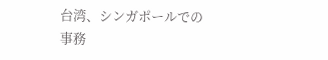台湾、シンガポールでの事務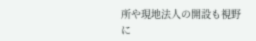所や現地法人の開設も視野に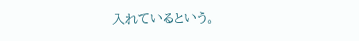入れているという。